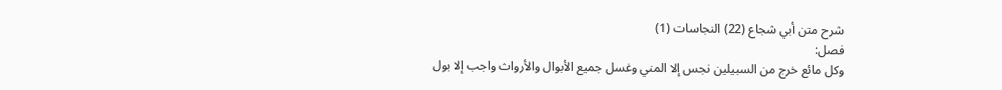شرح متن أبي شجاع (22) النجاسات (1)
فصل:
وكل مائع خرج من السبيلين نجس إلا المني وغسل جميع الأبوال والأرواث واجب إلا بول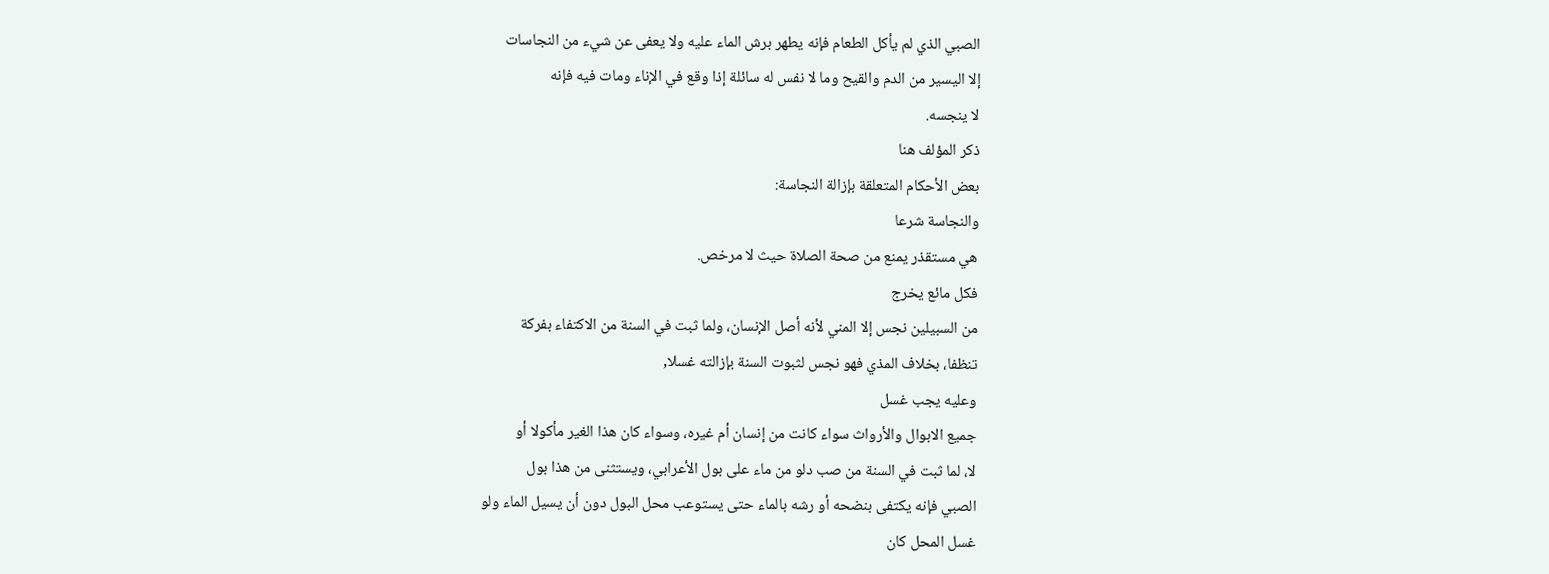الصبي الذي لم يأكل الطعام فإنه يطهر برش الماء عليه ولا يعفى عن شيء من النجاسات
إلا اليسير من الدم والقيح وما لا نفس له سائلة إذا وقع في الإناء ومات فيه فإنه
لا ينجسه.
ذكر المؤلف هنا
بعض الأحكام المتعلقة بإزالة النجاسة:
والنجاسة شرعا
هي مستقذر يمنع من صحة الصلاة حيث لا مرخص.
فكل مائع يخرج
من السبيلين نجس إلا المني لأنه أصل الإنسان، ولما ثبت في السنة من الاكتفاء بفركة
تنظفا، بخلاف المذي فهو نجس لثبوت السنة بإزالته غسلا,
وعليه يجب غسل
جميع الابوال والأرواث سواء كانت من إنسان أم غيره، وسواء كان هذا الغير مأكولا أو
لا، لما ثبت في السنة من صب دلو من ماء على بول الأعرابي، ويستثنى من هذا بول
الصبي فإنه يكتفى بنضحه أو رشه بالماء حتى يستوعب محل البول دون أن يسيل الماء ولو
غسل المحل كان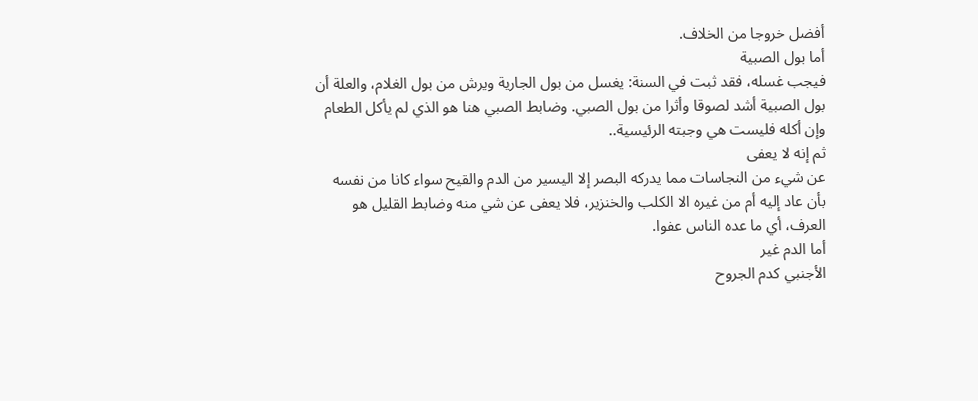أفضل خروجا من الخلاف.
أما بول الصبية
فيجب غسله، فقد ثبت في السنة: يغسل من بول الجارية ويرش من بول الغلام، والعلة أن
بول الصبية أشد لصوقا وأثرا من بول الصبي. وضابط الصبي هنا هو الذي لم يأكل الطعام
وإن أكله فليست هي وجبته الرئيسية..
ثم إنه لا يعفى
عن شيء من النجاسات مما يدركه البصر إلا اليسير من الدم والقيح سواء كانا من نفسه
بأن عاد إليه أم من غيره الا الكلب والخنزير، فلا يعفى عن شي منه وضابط القليل هو
العرف، أي ما عده الناس عفوا.
أما الدم غير
الأجنبي كدم الجروح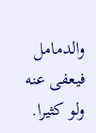والدمامل فيعفى عنه ولو كثيرا.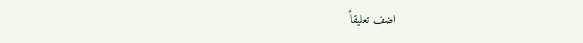اضف تعليقاً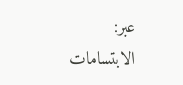عبر:
الابتسامات